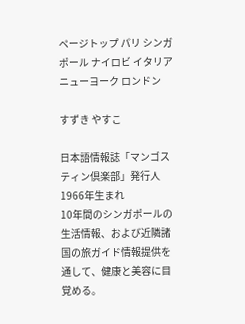ページトップ パリ シンガポール ナイロビ イタリア ニューヨーク ロンドン

すずき やすこ

日本語情報誌「マンゴスティン倶楽部」発行人
1966年生まれ
10年間のシンガポールの生活情報、および近隣諸国の旅ガイド情報提供を通して、健康と美容に目覚める。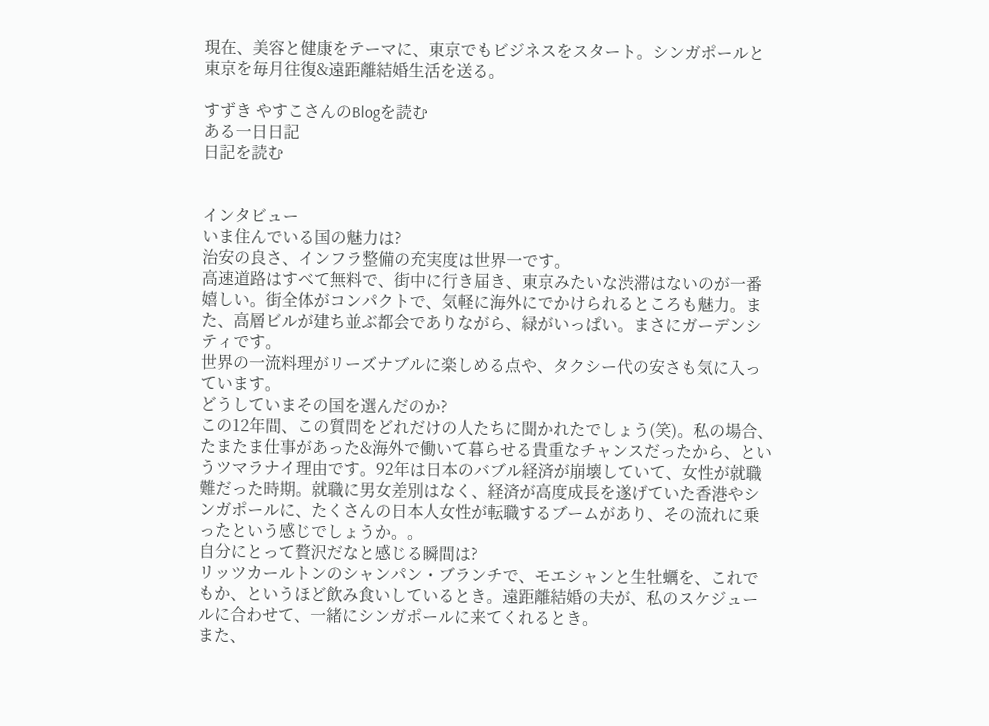現在、美容と健康をテーマに、東京でもビジネスをスタート。シンガポールと東京を毎月往復&遠距離結婚生活を送る。

すずき やすこさんのBlogを読む
ある一日日記
日記を読む


インタビュー
いま住んでいる国の魅力は?
治安の良さ、インフラ整備の充実度は世界一です。
高速道路はすべて無料で、街中に行き届き、東京みたいな渋滞はないのが一番嬉しい。街全体がコンパクトで、気軽に海外にでかけられるところも魅力。また、高層ビルが建ち並ぶ都会でありながら、緑がいっぱい。まさにガーデンシティです。
世界の一流料理がリーズナブルに楽しめる点や、タクシー代の安さも気に入っています。
どうしていまその国を選んだのか?
この12年間、この質問をどれだけの人たちに聞かれたでしょう(笑)。私の場合、たまたま仕事があった&海外で働いて暮らせる貴重なチャンスだったから、というツマラナイ理由です。92年は日本のバブル経済が崩壊していて、女性が就職難だった時期。就職に男女差別はなく、経済が高度成長を遂げていた香港やシンガポールに、たくさんの日本人女性が転職するブームがあり、その流れに乗ったという感じでしょうか。。
自分にとって贅沢だなと感じる瞬間は?
リッツカールトンのシャンパン・ブランチで、モエシャンと生牡蠣を、これでもか、というほど飲み食いしているとき。遠距離結婚の夫が、私のスケジュールに合わせて、一緒にシンガポールに来てくれるとき。
また、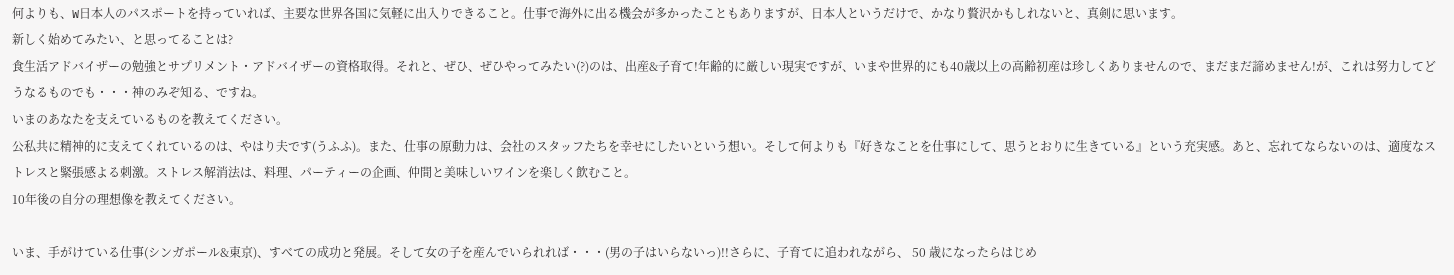何よりも、W日本人のパスポートを持っていれば、主要な世界各国に気軽に出入りできること。仕事で海外に出る機会が多かったこともありますが、日本人というだけで、かなり贅沢かもしれないと、真剣に思います。
新しく始めてみたい、と思ってることは?
食生活アドバイザーの勉強とサプリメント・アドバイザーの資格取得。それと、ぜひ、ぜひやってみたい(?)のは、出産&子育て!年齢的に厳しい現実ですが、いまや世界的にも40歳以上の高齢初産は珍しくありませんので、まだまだ諦めません!が、これは努力してどうなるものでも・・・神のみぞ知る、ですね。
いまのあなたを支えているものを教えてください。
公私共に精神的に支えてくれているのは、やはり夫です(うふふ)。また、仕事の原動力は、会社のスタッフたちを幸せにしたいという想い。そして何よりも『好きなことを仕事にして、思うとおりに生きている』という充実感。あと、忘れてならないのは、適度なストレスと緊張感よる刺激。ストレス解消法は、料理、パーティーの企画、仲間と美味しいワインを楽しく飲むこと。
10年後の自分の理想像を教えてください。

いま、手がけている仕事(シンガポール&東京)、すべての成功と発展。そして女の子を産んでいられれば・・・(男の子はいらないっ)!!さらに、子育てに追われながら、 50 歳になったらはじめ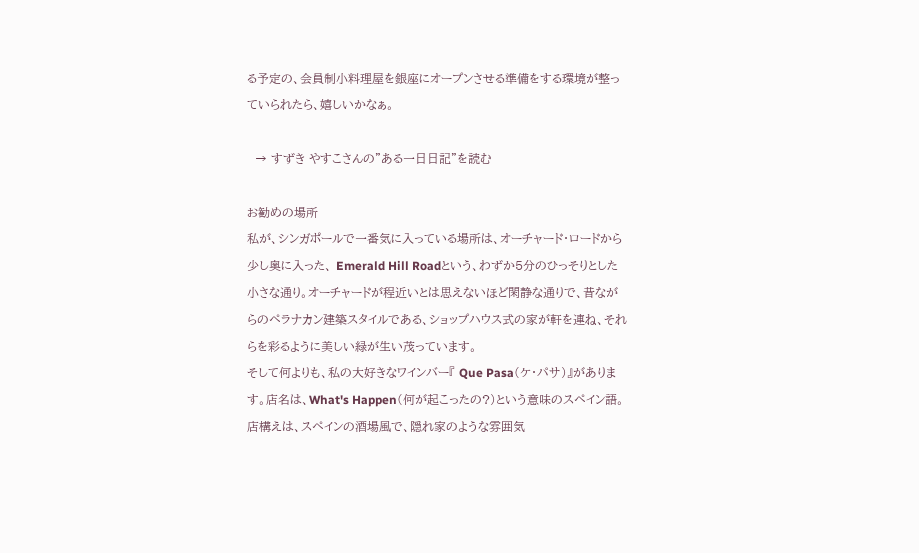る予定の、会員制小料理屋を銀座にオープンさせる準備をする環境が整っていられたら、嬉しいかなぁ。

  → すずき やすこさんの"ある一日日記”を読む

お勧めの場所
私が、シンガポールで一番気に入っている場所は、オーチャード・ロードから少し奥に入った、 Emerald Hill Roadという、わずか5分のひっそりとした小さな通り。オーチャードが程近いとは思えないほど閑静な通りで、昔ながらのペラナカン建築スタイルである、ショップハウス式の家が軒を連ね、それらを彩るように美しい緑が生い茂っています。
そして何よりも、私の大好きなワインバー『 Que Pasa(ケ・パサ)』があります。店名は、What's Happen(何が起こったの?)という意味のスペイン語。店構えは、スペインの酒場風で、隠れ家のような雰囲気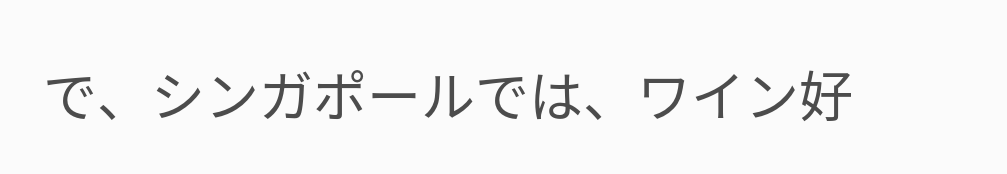で、シンガポールでは、ワイン好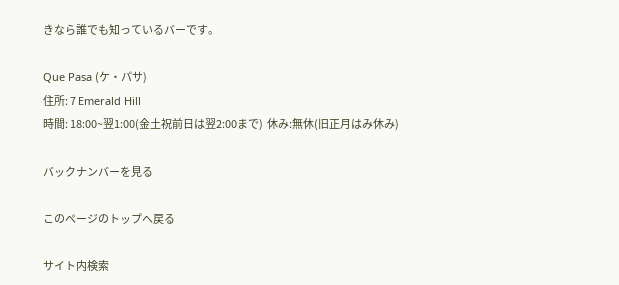きなら誰でも知っているバーです。

Que Pasa (ケ・パサ)
住所: 7 Emerald Hill
時間: 18:00~翌1:00(金土祝前日は翌2:00まで)  休み:無休(旧正月はみ休み)

バックナンバーを見る

このページのトップへ戻る

サイト内検索